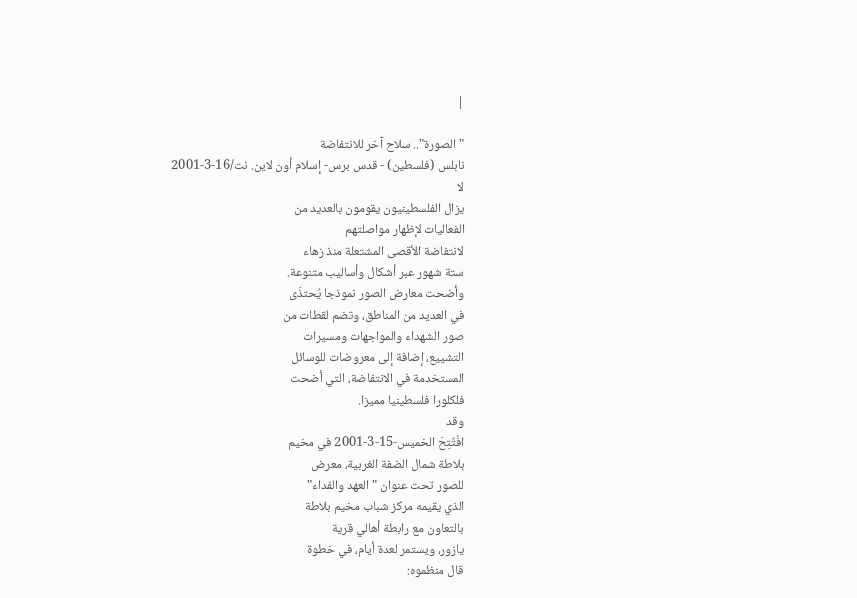|

"الصورة".. سلاح آخر للانتفاضة
نابلس (فلسطين) - قدس برس- إسلام أون لاين. نت/16-3-2001
لا
يزال الفلسطينيون يقومون بالعديد من
الفعاليات لإظهار مواصلتهم
لانتفاضة الأقصى المشتعلة منذ زهاء
ستة شهور عبر أشكال وأساليب متنوعة.
وأضحت معارض الصور نموذجا يُحتذَى
في العديد من المناطق، وتضم لقطات من
صور الشهداء والمواجهات ومسيرات
التشييع، إضافة إلى معروضات للوسائل
المستخدمة في الانتفاضة، التي أضحت
فلكلورا فلسطينيا مميزا.
وقد
افْتُتِحَ الخميس-15-3-2001 في مخيم
بلاطة شمال الضفة الغربية، معرض
للصور تحت عنوان "العهد والفداء"
الذي يقيمه مركز شباب مخيم بلاطة
بالتعاون مع رابطة أهالي قرية
يازور، ويستمر لعدة أيام، في خطوة
قال منظموه: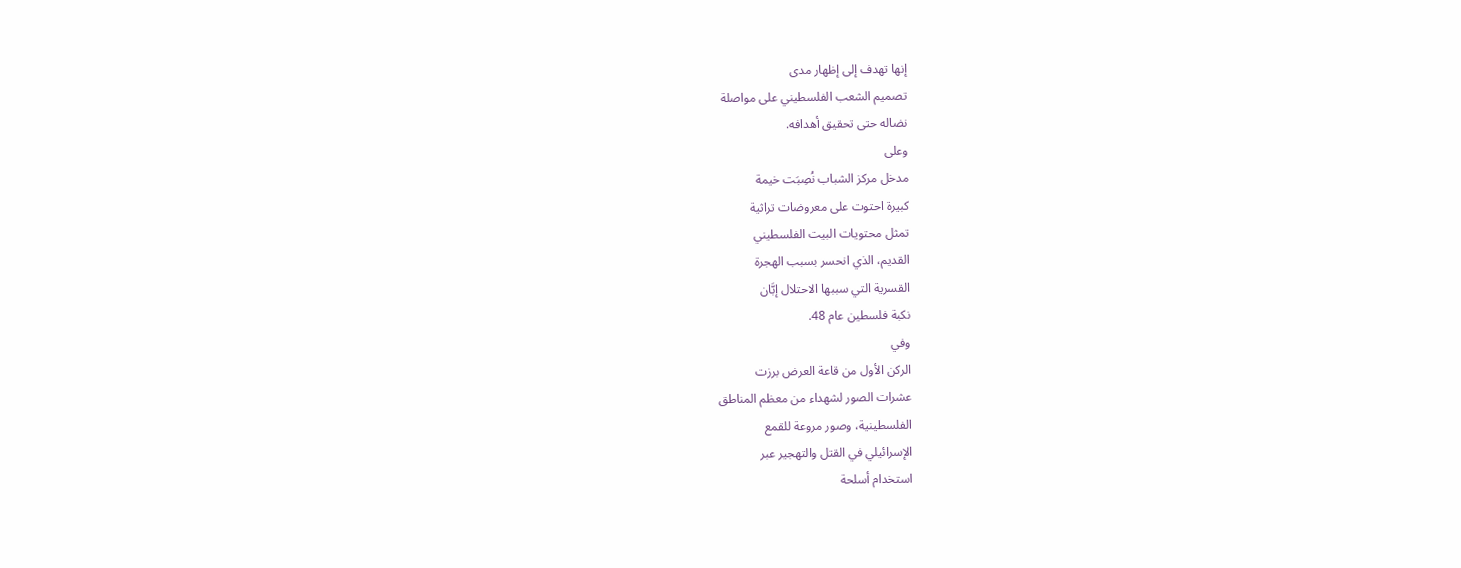إنها تهدف إلى إظهار مدى
تصميم الشعب الفلسطيني على مواصلة
نضاله حتى تحقيق أهدافه.
وعلى
مدخل مركز الشباب نُصِبَت خيمة
كبيرة احتوت على معروضات تراثية
تمثل محتويات البيت الفلسطيني
القديم، الذي انحسر بسبب الهجرة
القسرية التي سببها الاحتلال إبَّان
نكبة فلسطين عام 48.
وفي
الركن الأول من قاعة العرض برزت
عشرات الصور لشهداء من معظم المناطق
الفلسطينية، وصور مروعة للقمع
الإسرائيلي في القتل والتهجير عبر
استخدام أسلحة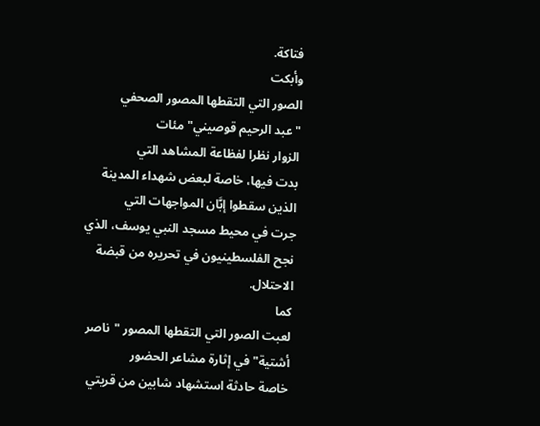فتاكة.
وأبكت
الصور التي التقطها المصور الصحفي
"عبد الرحيم قوصيني" مئات
الزوار نظرا لفظاعة المشاهد التي
بدت فيها، خاصة لبعض شهداء المدينة
الذين سقطوا إبَّان المواجهات التي
جرت في محيط مسجد النبي يوسف، الذي
نجح الفلسطينيون في تحريره من قبضة
الاحتلال.
كما
لعبت الصور التي التقطها المصور "ناصر
أشتية" في إثارة مشاعر الحضور
خاصة حادثة استشهاد شابين من قريتي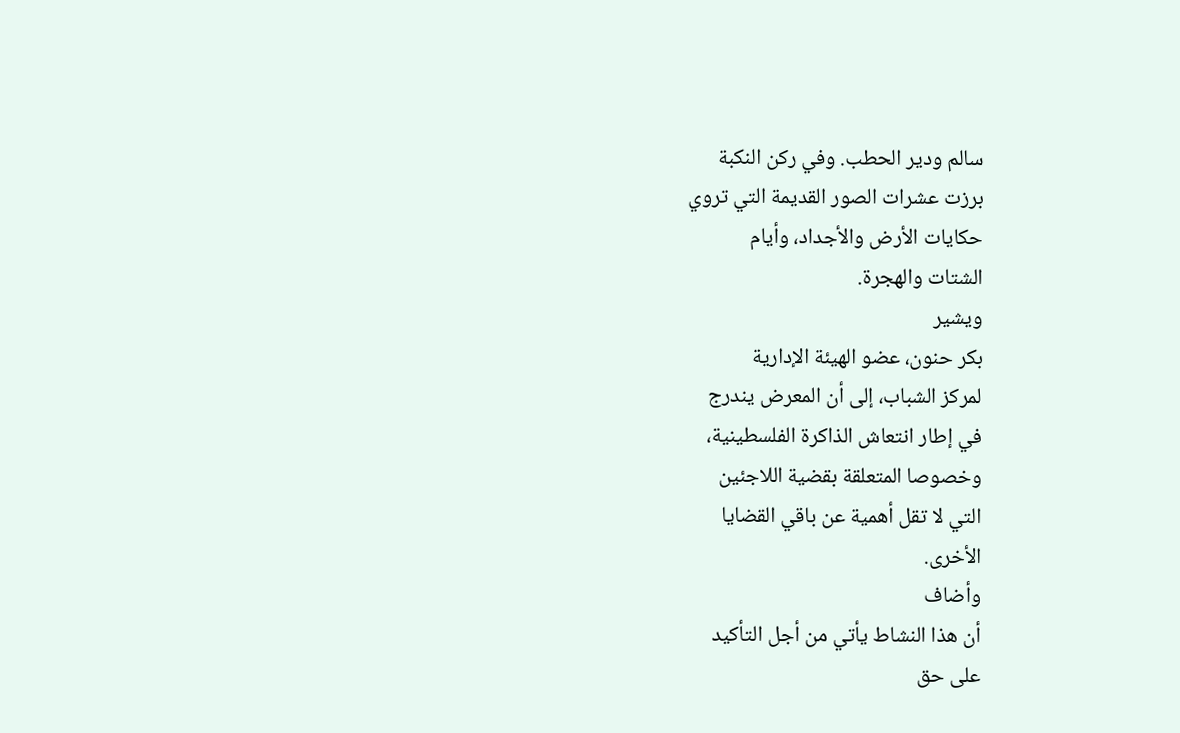سالم ودير الحطب. وفي ركن النكبة
برزت عشرات الصور القديمة التي تروي
حكايات الأرض والأجداد، وأيام
الشتات والهجرة.
ويشير
بكر حنون، عضو الهيئة الإدارية
لمركز الشباب، إلى أن المعرض يندرج
في إطار انتعاش الذاكرة الفلسطينية،
وخصوصا المتعلقة بقضية اللاجئين
التي لا تقل أهمية عن باقي القضايا
الأخرى.
وأضاف
أن هذا النشاط يأتي من أجل التأكيد
على حق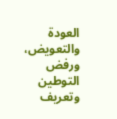العودة والتعويض، ورفض
التوطين وتعريف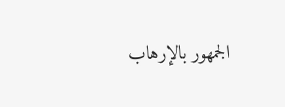الجمهور بالإرهاب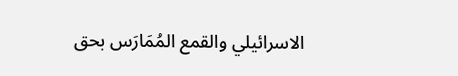الاسرائيلي والقمع المُمَارَس بحق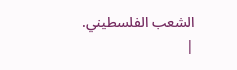الشعب الفلسطيني.
|